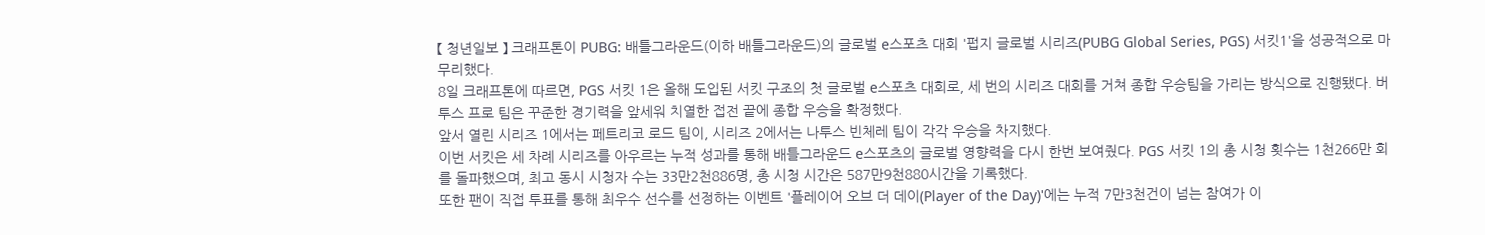【 청년일보 】 크래프톤이 PUBG: 배틀그라운드(이하 배틀그라운드)의 글로벌 e스포츠 대회 '펍지 글로벌 시리즈(PUBG Global Series, PGS) 서킷1'을 성공적으로 마무리했다.
8일 크래프톤에 따르면, PGS 서킷 1은 올해 도입된 서킷 구조의 첫 글로벌 e스포츠 대회로, 세 번의 시리즈 대회를 거쳐 종합 우승팀을 가리는 방식으로 진행됐다. 버투스 프로 팀은 꾸준한 경기력을 앞세워 치열한 접전 끝에 종합 우승을 확정했다.
앞서 열린 시리즈 1에서는 페트리코 로드 팀이, 시리즈 2에서는 나투스 빈체레 팀이 각각 우승을 차지했다.
이번 서킷은 세 차례 시리즈를 아우르는 누적 성과를 통해 배틀그라운드 e스포츠의 글로벌 영향력을 다시 한번 보여줬다. PGS 서킷 1의 총 시청 횟수는 1천266만 회를 돌파했으며, 최고 동시 시청자 수는 33만2천886명, 총 시청 시간은 587만9천880시간을 기록했다.
또한 팬이 직접 투표를 통해 최우수 선수를 선정하는 이벤트 '플레이어 오브 더 데이(Player of the Day)'에는 누적 7만3천건이 넘는 참여가 이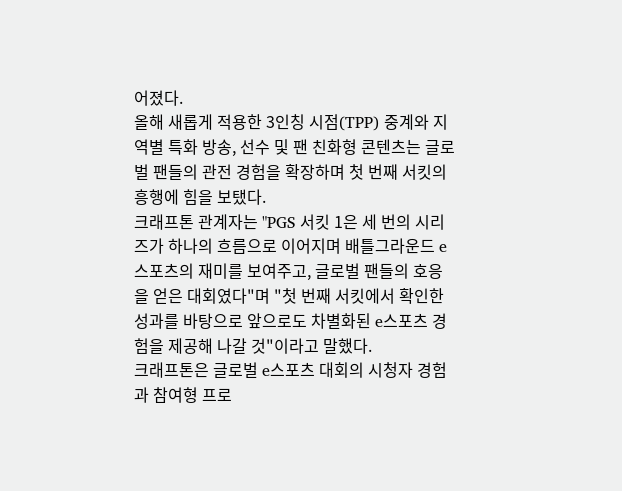어졌다.
올해 새롭게 적용한 3인칭 시점(TPP) 중계와 지역별 특화 방송, 선수 및 팬 친화형 콘텐츠는 글로벌 팬들의 관전 경험을 확장하며 첫 번째 서킷의 흥행에 힘을 보탰다.
크래프톤 관계자는 "PGS 서킷 1은 세 번의 시리즈가 하나의 흐름으로 이어지며 배틀그라운드 e스포츠의 재미를 보여주고, 글로벌 팬들의 호응을 얻은 대회였다"며 "첫 번째 서킷에서 확인한 성과를 바탕으로 앞으로도 차별화된 e스포츠 경험을 제공해 나갈 것"이라고 말했다.
크래프톤은 글로벌 e스포츠 대회의 시청자 경험과 참여형 프로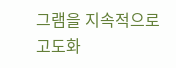그램을 지속적으로 고도화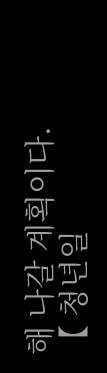해 나갈 계획이다.
【 청년일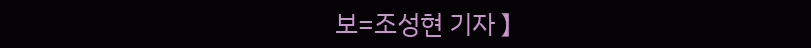보=조성현 기자 】